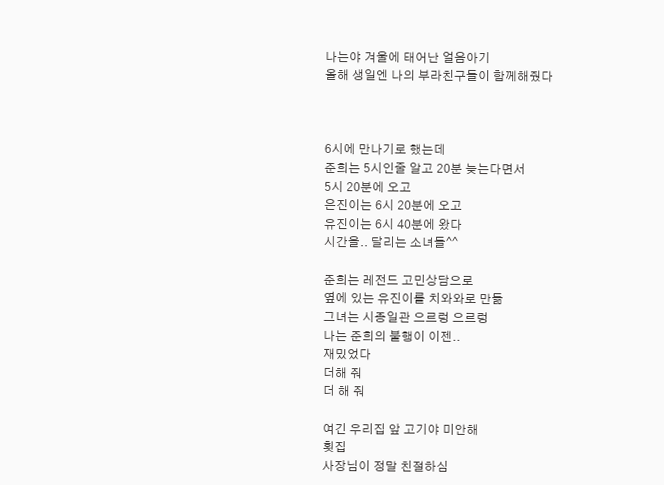나는야 겨울에 태어난 얼음아기
올해 생일엔 나의 부라친구들이 함께해줬다



6시에 만나기로 했는데
준희는 5시인줄 알고 20분 늦는다면서
5시 20분에 오고
은진이는 6시 20분에 오고
유진이는 6시 40분에 왔다
시간을.. 달리는 소녀들^^

준희는 레전드 고민상담으로
옆에 있는 유진이를 치와와로 만듦
그녀는 시종일관 으르렁 으르렁
나는 준희의 불행이 이젠..
재밌었다
더해 줘
더 해 줘

여긴 우리집 앞 고기야 미안해
횟집
사장님이 정말 친절하심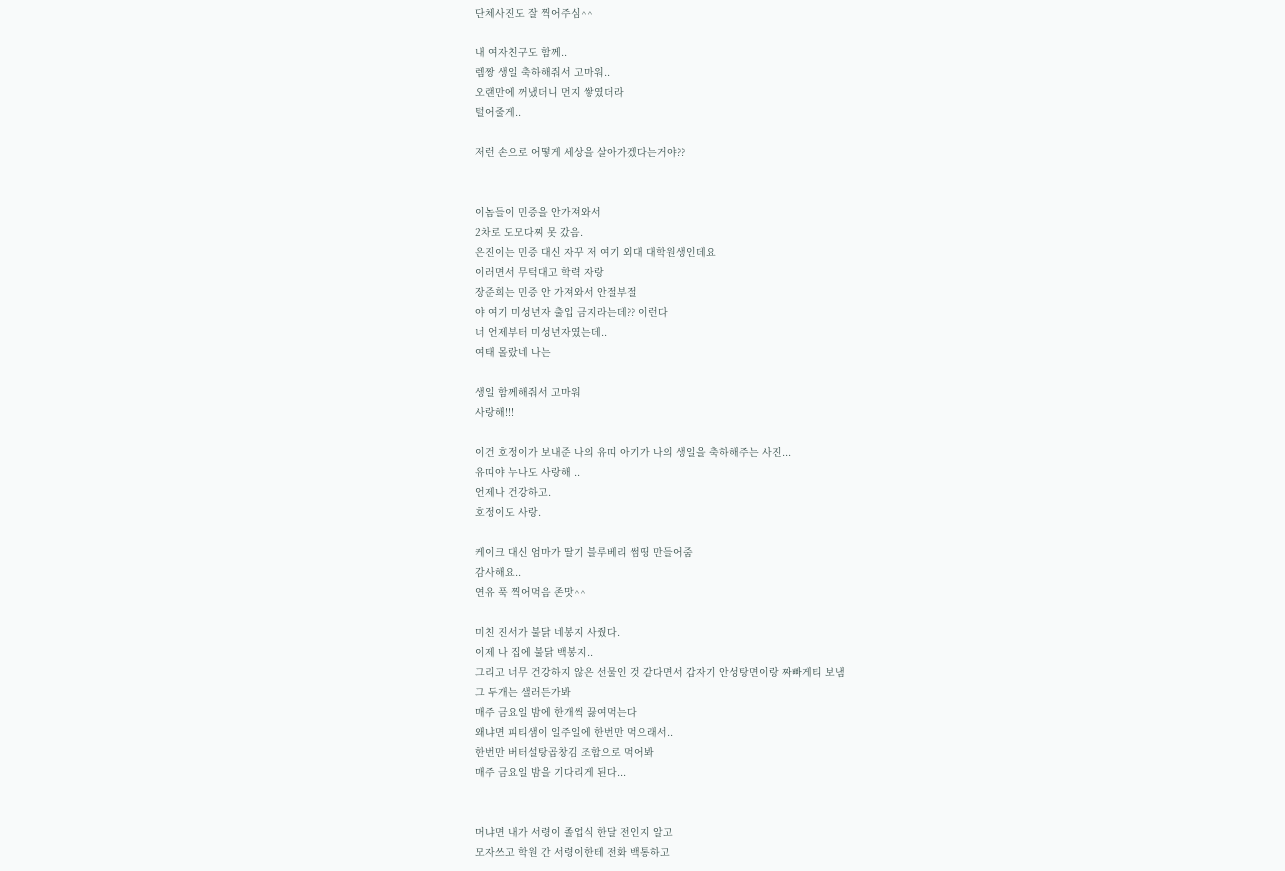단체사진도 잘 찍어주심^^

내 여자친구도 함께..
렘짱 생일 축하해줘서 고마워..
오랜만에 꺼냈더니 먼지 쌓였더라
털어줄게..

저런 손으로 어떻게 세상을 살아가겠다는거야??


이놈들이 민증을 안가져와서
2차로 도모다찌 못 갔음.
은진이는 민증 대신 자꾸 저 여기 외대 대학원생인데요
이러면서 무턱대고 학력 자랑
장준희는 민증 안 가져와서 안절부절
야 여기 미성년자 출입 금지라는데?? 이런다
너 언제부터 미성년자였는데..
여태 몰랐네 나는

생일 함께해줘서 고마워
사랑해!!!

이건 호정이가 보내준 나의 유띠 아기가 나의 생일을 축하해주는 사진...
유띠야 누나도 사랑해 ..
언제나 건강하고.
호정이도 사랑.

케이크 대신 엄마가 딸기 블루베리 썸띵 만들어줌
감사해요..
연유 푹 찍어먹음 존맛^^

미친 진서가 불닭 네봉지 사줬다.
이제 나 집에 불닭 백봉지..
그리고 너무 건강하지 않은 선물인 것 같다면서 갑자기 안성탕면이랑 짜빠게티 보냄
그 두개는 샐러든가봐
매주 금요일 밤에 한개씩 끓여먹는다
왜냐면 피티샘이 일주일에 한번만 먹으래서..
한번만 버터설탕곱창김 조합으로 먹어봐
매주 금요일 밤을 기다리게 된다...


머냐면 내가 서령이 졸업식 한달 전인지 알고
모자쓰고 학원 간 서령이한테 전화 백통하고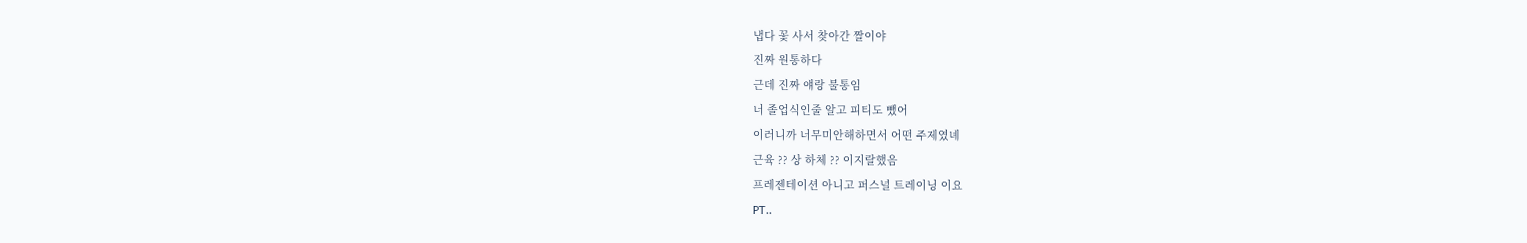냅다 꽃 사서 찾아간 짤이야
진짜 원통하다
근데 진짜 얘랑 불통임
너 졸업식인줄 알고 피티도 뺐어
이러니까 너무미안해하면서 어떤 주제였녜
근육 ?? 상 하체 ?? 이지랄했음
프레젠테이션 아니고 퍼스널 트레이닝 이요
PT..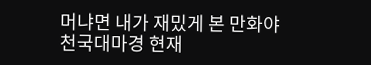머냐면 내가 재밌게 본 만화야
천국대마경 현재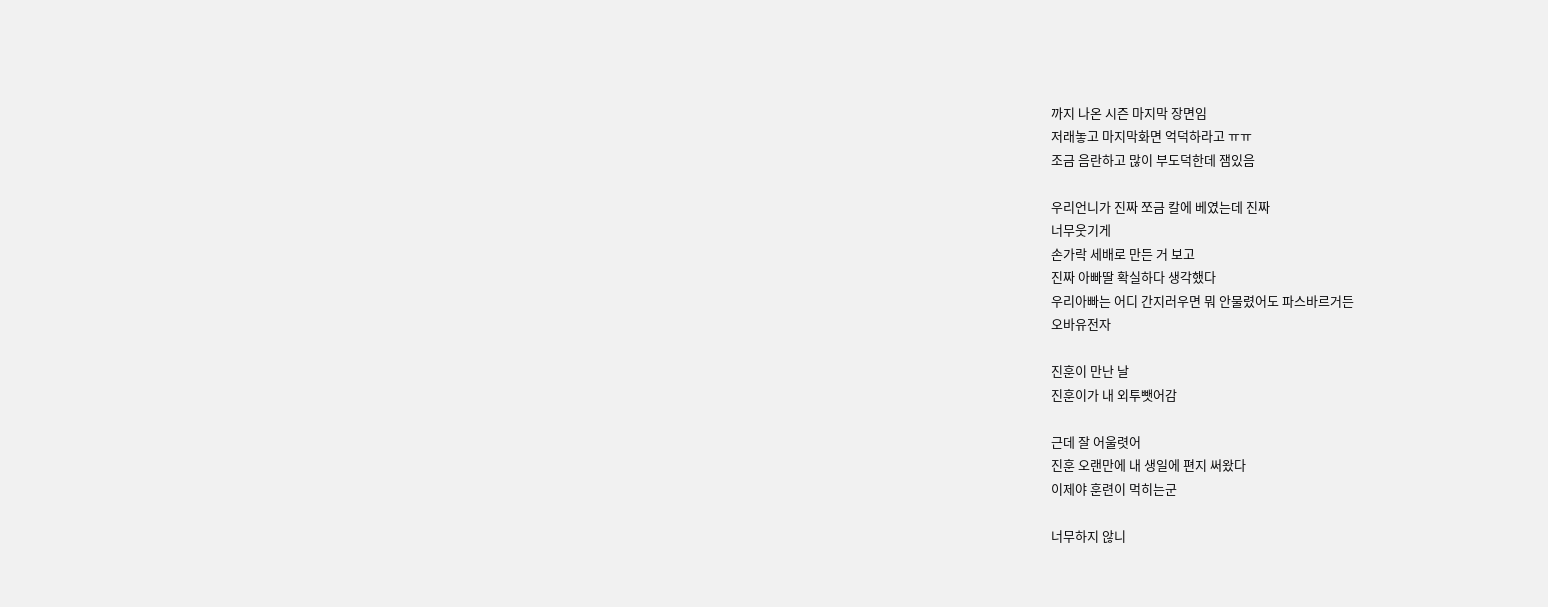까지 나온 시즌 마지막 장면임
저래놓고 마지막화면 억덕하라고 ㅠㅠ
조금 음란하고 많이 부도덕한데 잼있음

우리언니가 진짜 쪼금 칼에 베였는데 진짜
너무웃기게
손가락 세배로 만든 거 보고
진짜 아빠딸 확실하다 생각했다
우리아빠는 어디 간지러우면 뭐 안물렸어도 파스바르거든
오바유전자

진훈이 만난 날
진훈이가 내 외투뺏어감

근데 잘 어울렷어
진훈 오랜만에 내 생일에 편지 써왔다
이제야 훈련이 먹히는군

너무하지 않니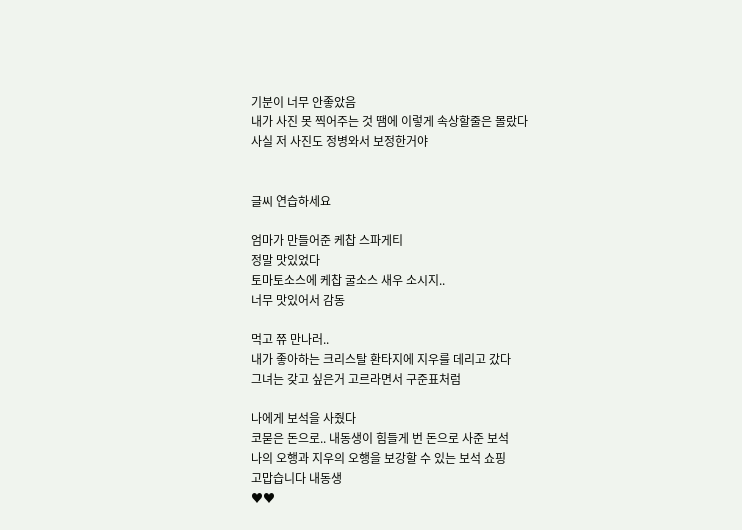기분이 너무 안좋았음
내가 사진 못 찍어주는 것 땜에 이렇게 속상할줄은 몰랐다
사실 저 사진도 정병와서 보정한거야


글씨 연습하세요

엄마가 만들어준 케찹 스파게티
정말 맛있었다
토마토소스에 케찹 굴소스 새우 소시지..
너무 맛있어서 감동

먹고 쮸 만나러..
내가 좋아하는 크리스탈 환타지에 지우를 데리고 갔다
그녀는 갖고 싶은거 고르라면서 구준표처럼

나에게 보석을 사줬다
코묻은 돈으로.. 내동생이 힘들게 번 돈으로 사준 보석
나의 오행과 지우의 오행을 보강할 수 있는 보석 쇼핑
고맙습니다 내동생
♥♥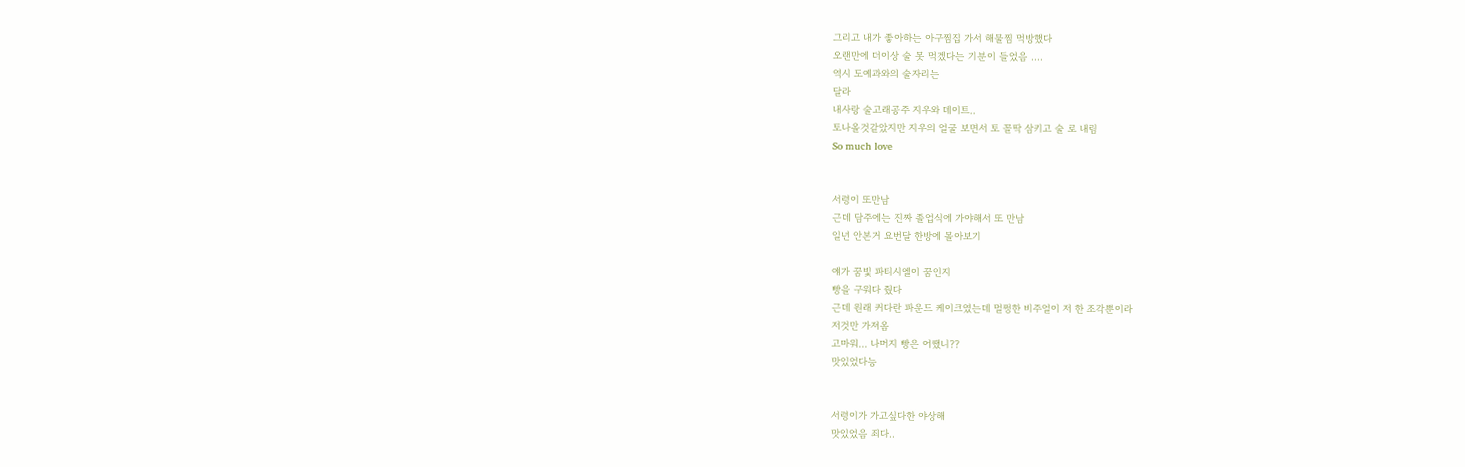그리고 내가 좋아하는 아구찜집 가서 해물찜 먹방했다
오랜만에 더이상 술 못 먹겠다는 기분이 들었음 ....
역시 도예과와의 술자리는
달라
내사랑 술고래공주 지우와 데이트..
토나올것같았지만 지우의 얼굴 보면서 토 꼴딱 삼키고 술 로 내림
So much love


서령이 또만남
근데 담주에는 진짜 졸업식에 가야해서 또 만남
일년 안본거 요번달 한방에 몰아보기

얘가 꿈빛 파티시엘이 꿈인지
빵을 구워다 줬다
근데 원래 커다란 파운드 케이크였는데 멀쩡한 비주얼이 저 한 조각뿐이라
저것만 가져옴
고마워... 나머지 빵은 어쨌니??
맛있었다능


서령이가 가고싶다한 야상해
맛있었음 죄다..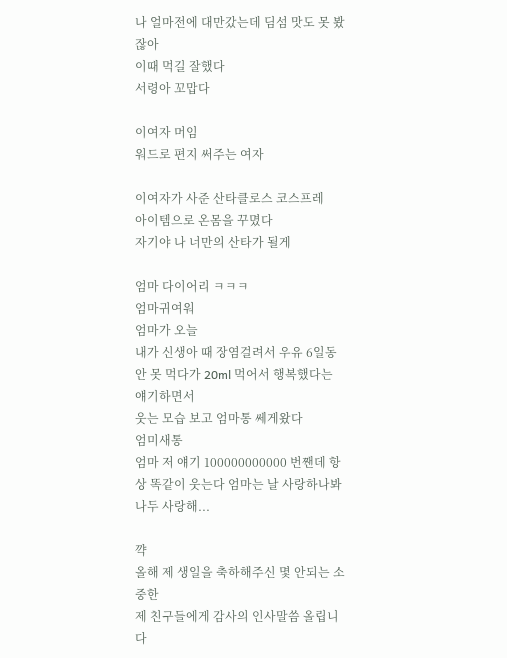나 얼마전에 대만갔는데 딤섬 맛도 못 봤잖아
이때 먹길 잘했다
서령아 꼬맙다

이여자 머임
워드로 편지 써주는 여자

이여자가 사준 산타클로스 코스프레
아이템으로 온몸을 꾸몄다
자기야 나 너만의 산타가 될게

엄마 다이어리 ㅋㅋㅋ
엄마귀여워
엄마가 오늘
내가 신생아 때 장염걸려서 우유 6일동안 못 먹다가 20ml 먹어서 행복했다는 얘기하면서
웃는 모습 보고 엄마통 쎄게왔다
엄미새통
엄마 저 얘기 100000000000 번짼데 항상 똑같이 웃는다 엄마는 날 사랑하나봐 나두 사랑해...

꺅
올해 제 생일을 축하해주신 몇 안되는 소중한
제 친구들에게 감사의 인사말씀 올립니다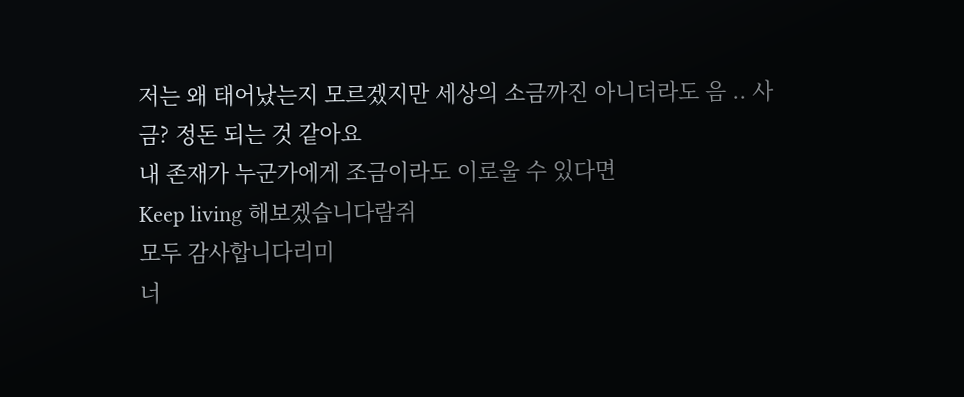저는 왜 태어났는지 모르겠지만 세상의 소금까진 아니더라도 음 .. 사금? 정돈 되는 것 같아요
내 존재가 누군가에게 조금이라도 이로울 수 있다면
Keep living 해보겠습니다람쥐
모두 감사합니다리미
너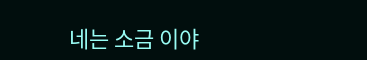네는 소금 이야